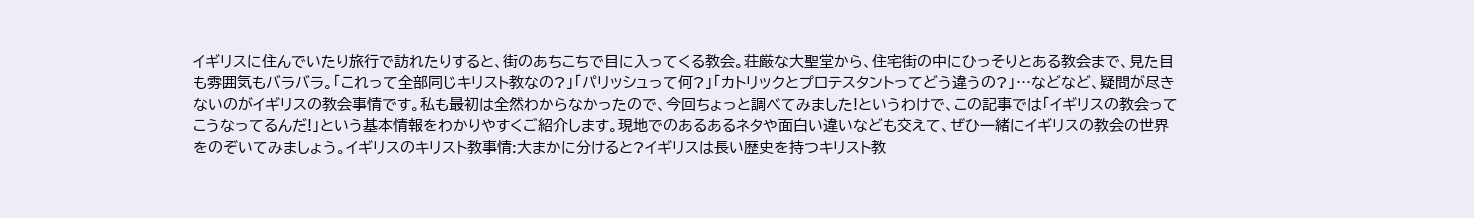イギリスに住んでいたり旅行で訪れたりすると、街のあちこちで目に入ってくる教会。荘厳な大聖堂から、住宅街の中にひっそりとある教会まで、見た目も雰囲気もバラバラ。「これって全部同じキリスト教なの?」「パリッシュって何?」「カトリックとプロテスタントってどう違うの?」…などなど、疑問が尽きないのがイギリスの教会事情です。私も最初は全然わからなかったので、今回ちょっと調べてみました!というわけで、この記事では「イギリスの教会ってこうなってるんだ!」という基本情報をわかりやすくご紹介します。現地でのあるあるネタや面白い違いなども交えて、ぜひ一緒にイギリスの教会の世界をのぞいてみましょう。イギリスのキリスト教事情:大まかに分けると?イギリスは長い歴史を持つキリスト教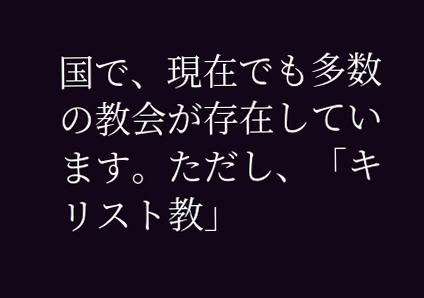国で、現在でも多数の教会が存在しています。ただし、「キリスト教」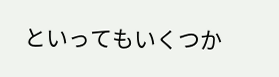といってもいくつか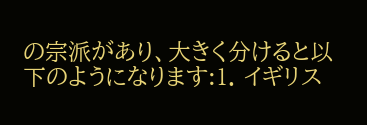の宗派があり、大きく分けると以下のようになります:1. イギリス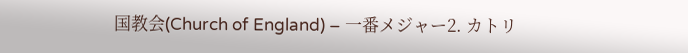国教会(Church of England) – 一番メジャー2. カトリ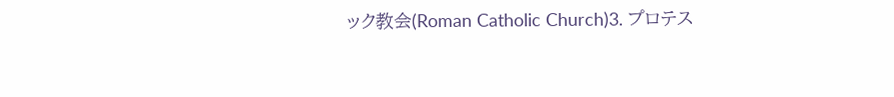ック教会(Roman Catholic Church)3. プロテス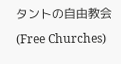タントの自由教会(Free Churches)